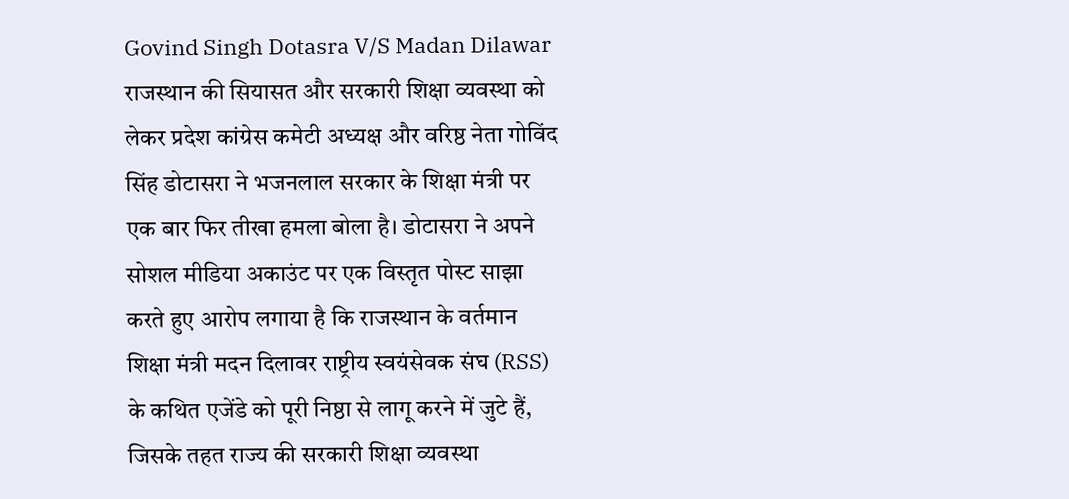Govind Singh Dotasra V/S Madan Dilawar
राजस्थान की सियासत और सरकारी शिक्षा व्यवस्था को लेकर प्रदेश कांग्रेस कमेटी अध्यक्ष और वरिष्ठ नेता गोविंद सिंह डोटासरा ने भजनलाल सरकार के शिक्षा मंत्री पर एक बार फिर तीखा हमला बोला है। डोटासरा ने अपने सोशल मीडिया अकाउंट पर एक विस्तृत पोस्ट साझा करते हुए आरोप लगाया है कि राजस्थान के वर्तमान शिक्षा मंत्री मदन दिलावर राष्ट्रीय स्वयंसेवक संघ (RSS) के कथित एजेंडे को पूरी निष्ठा से लागू करने में जुटे हैं, जिसके तहत राज्य की सरकारी शिक्षा व्यवस्था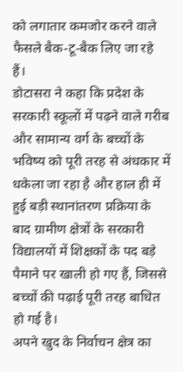को लगातार कमजोर करने वाले फैसले बैक-टू-बैक लिए जा रहे हैं।
डोटासरा ने कहा कि प्रदेश के सरकारी स्कूलों में पढ़ने वाले गरीब और सामान्य वर्ग के बच्चों के भविष्य को पूरी तरह से अंधकार में धकेला जा रहा है और हाल ही में हुई बड़ी स्थानांतरण प्रक्रिया के बाद ग्रामीण क्षेत्रों के सरकारी विद्यालयों में शिक्षकों के पद बड़े पैमाने पर खाली हो गए हैं, जिससे बच्चों की पढ़ाई पूरी तरह बाधित हो गई है।
अपने खुद के निर्वाचन क्षेत्र का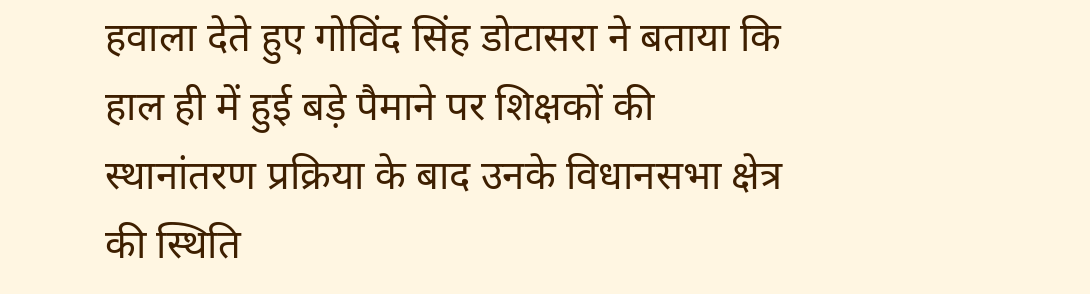हवाला देते हुए गोविंद सिंह डोटासरा ने बताया कि हाल ही में हुई बड़े पैमाने पर शिक्षकों की स्थानांतरण प्रक्रिया के बाद उनके विधानसभा क्षेत्र की स्थिति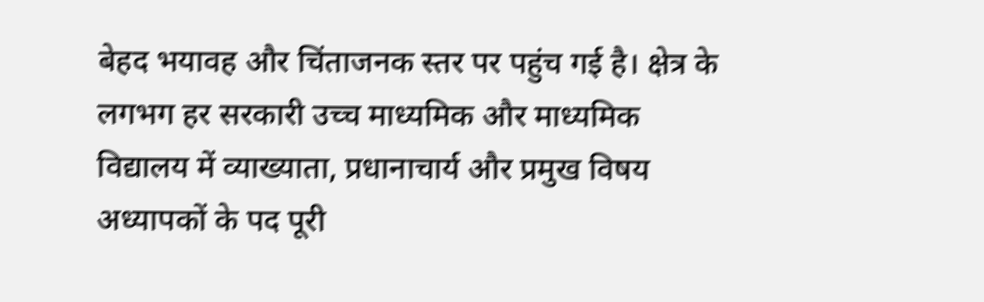बेहद भयावह और चिंताजनक स्तर पर पहुंच गई है। क्षेत्र के लगभग हर सरकारी उच्च माध्यमिक और माध्यमिक विद्यालय में व्याख्याता, प्रधानाचार्य और प्रमुख विषय अध्यापकों के पद पूरी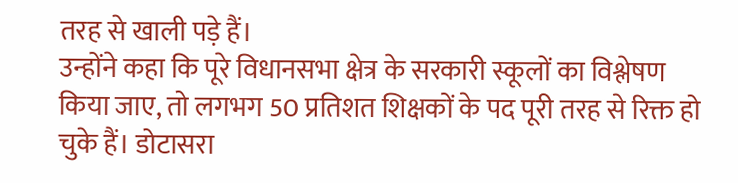तरह से खाली पड़े हैं।
उन्होंने कहा कि पूरे विधानसभा क्षेत्र के सरकारी स्कूलों का विश्लेषण किया जाए, तो लगभग 50 प्रतिशत शिक्षकों के पद पूरी तरह से रिक्त हो चुके हैं। डोटासरा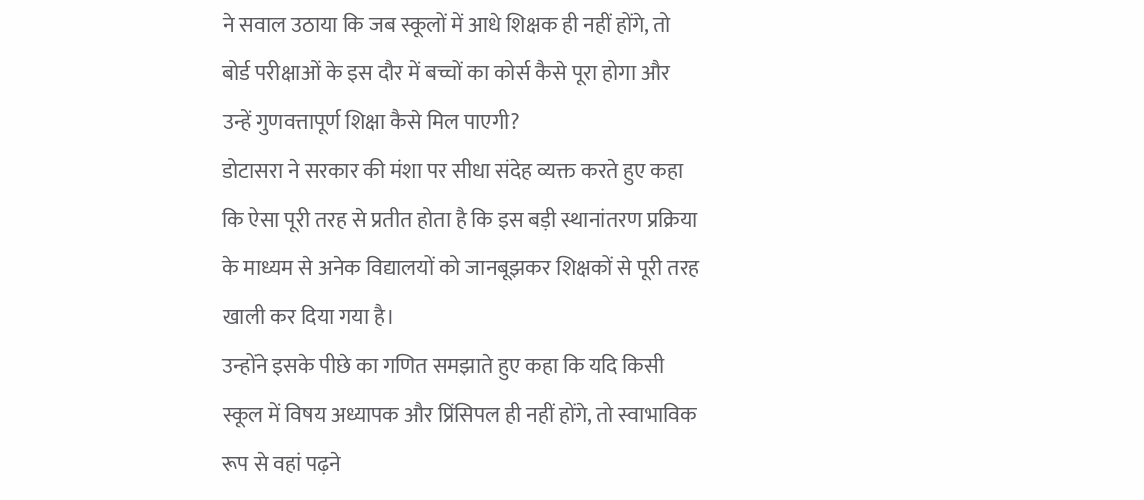ने सवाल उठाया कि जब स्कूलों में आधे शिक्षक ही नहीं होंगे, तो बोर्ड परीक्षाओं के इस दौर में बच्चों का कोर्स कैसे पूरा होगा और उन्हें गुणवत्तापूर्ण शिक्षा कैसे मिल पाएगी?
डोटासरा ने सरकार की मंशा पर सीधा संदेह व्यक्त करते हुए कहा कि ऐसा पूरी तरह से प्रतीत होता है कि इस बड़ी स्थानांतरण प्रक्रिया के माध्यम से अनेक विद्यालयों को जानबूझकर शिक्षकों से पूरी तरह खाली कर दिया गया है।
उन्होंने इसके पीछे का गणित समझाते हुए कहा कि यदि किसी स्कूल में विषय अध्यापक और प्रिंसिपल ही नहीं होंगे, तो स्वाभाविक रूप से वहां पढ़ने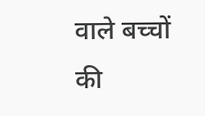वाले बच्चों की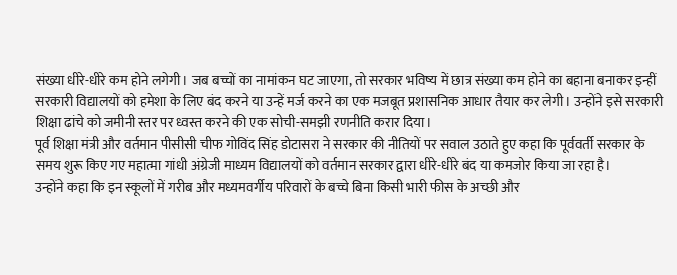संख्या धीरे-धीरे कम होने लगेगी। जब बच्चों का नामांकन घट जाएगा, तो सरकार भविष्य में छात्र संख्या कम होने का बहाना बनाकर इन्हीं सरकारी विद्यालयों को हमेशा के लिए बंद करने या उन्हें मर्ज करने का एक मजबूत प्रशासनिक आधार तैयार कर लेगी। उन्होंने इसे सरकारी शिक्षा ढांचे को जमीनी स्तर पर ध्वस्त करने की एक सोची-समझी रणनीति करार दिया।
पूर्व शिक्षा मंत्री और वर्तमान पीसीसी चीफ गोविंद सिंह डोटासरा ने सरकार की नीतियों पर सवाल उठाते हुए कहा कि पूर्ववर्ती सरकार के समय शुरू किए गए महात्मा गांधी अंग्रेजी माध्यम विद्यालयों को वर्तमान सरकार द्वारा धीरे-धीरे बंद या कमजोर किया जा रहा है।
उन्होंने कहा कि इन स्कूलों में गरीब और मध्यमवर्गीय परिवारों के बच्चे बिना किसी भारी फीस के अच्छी और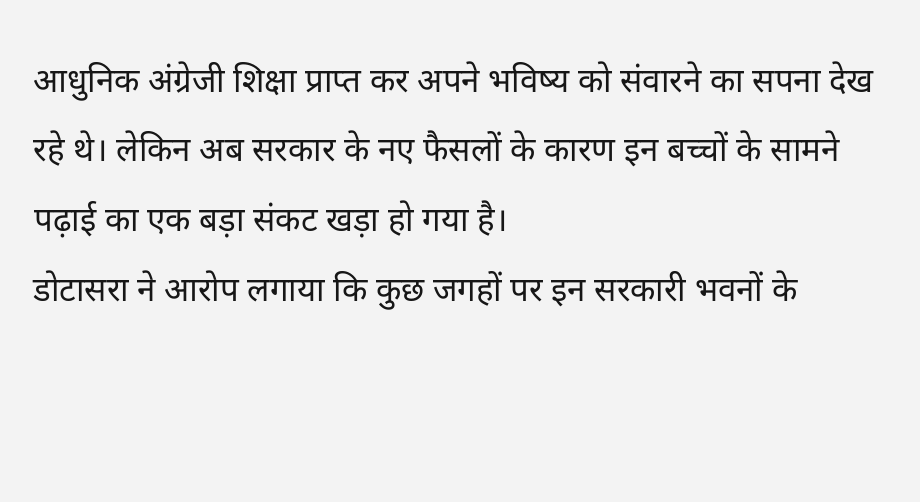आधुनिक अंग्रेजी शिक्षा प्राप्त कर अपने भविष्य को संवारने का सपना देख रहे थे। लेकिन अब सरकार के नए फैसलों के कारण इन बच्चों के सामने पढ़ाई का एक बड़ा संकट खड़ा हो गया है।
डोटासरा ने आरोप लगाया कि कुछ जगहों पर इन सरकारी भवनों के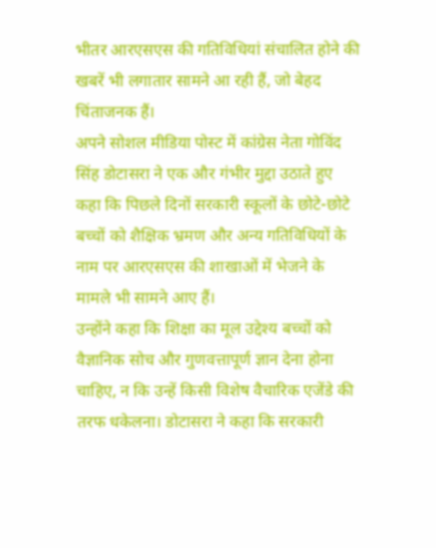भीतर आरएसएस की गतिविधियां संचालित होने की खबरें भी लगातार सामने आ रही हैं, जो बेहद चिंताजनक हैं।
अपने सोशल मीडिया पोस्ट में कांग्रेस नेता गोविंद सिंह डोटासरा ने एक और गंभीर मुद्दा उठाते हुए कहा कि पिछले दिनों सरकारी स्कूलों के छोटे-छोटे बच्चों को शैक्षिक भ्रमण और अन्य गतिविधियों के नाम पर आरएसएस की शाखाओं में भेजने के मामले भी सामने आए हैं।
उन्होंने कहा कि शिक्षा का मूल उद्देश्य बच्चों को वैज्ञानिक सोच और गुणवत्तापूर्ण ज्ञान देना होना चाहिए, न कि उन्हें किसी विशेष वैचारिक एजेंडे की तरफ धकेलना। डोटासरा ने कहा कि सरकारी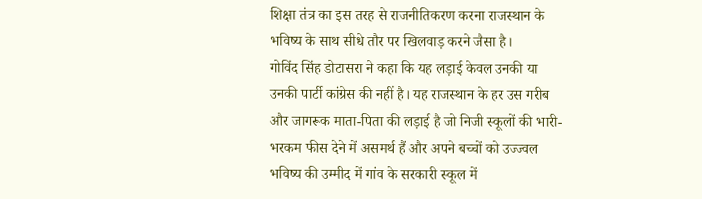शिक्षा तंत्र का इस तरह से राजनीतिकरण करना राजस्थान के भविष्य के साथ सीधे तौर पर खिलवाड़ करने जैसा है।
गोविंद सिंह डोटासरा ने कहा कि यह लड़ाई केवल उनकी या उनकी पार्टी कांग्रेस की नहीं है। यह राजस्थान के हर उस गरीब और जागरूक माता-पिता की लड़ाई है जो निजी स्कूलों की भारी-भरकम फीस देने में असमर्थ हैं और अपने बच्चों को उज्ज्वल भविष्य की उम्मीद में गांव के सरकारी स्कूल में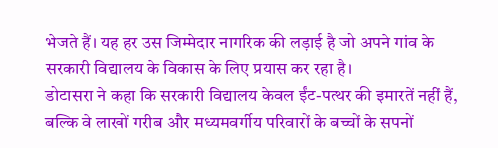भेजते हैं। यह हर उस जिम्मेदार नागरिक की लड़ाई है जो अपने गांव के सरकारी विद्यालय के विकास के लिए प्रयास कर रहा है।
डोटासरा ने कहा कि सरकारी विद्यालय केवल ईंट-पत्थर की इमारतें नहीं हैं, बल्कि वे लाखों गरीब और मध्यमवर्गीय परिवारों के बच्चों के सपनों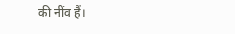की नींव हैं।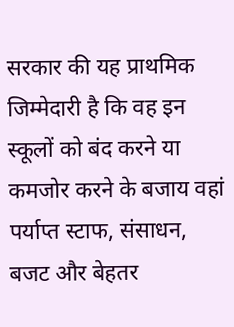सरकार की यह प्राथमिक जिम्मेदारी है कि वह इन स्कूलों को बंद करने या कमजोर करने के बजाय वहां पर्याप्त स्टाफ, संसाधन, बजट और बेहतर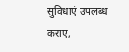सुविधाएं उपलब्ध कराए,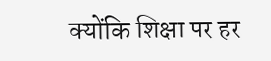क्योंकि शिक्षा पर हर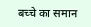बच्चे का समान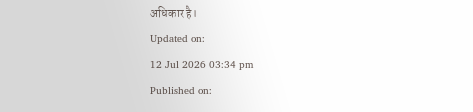अधिकार है।
Updated on:
12 Jul 2026 03:34 pm
Published on: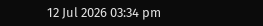12 Jul 2026 03:34 pm